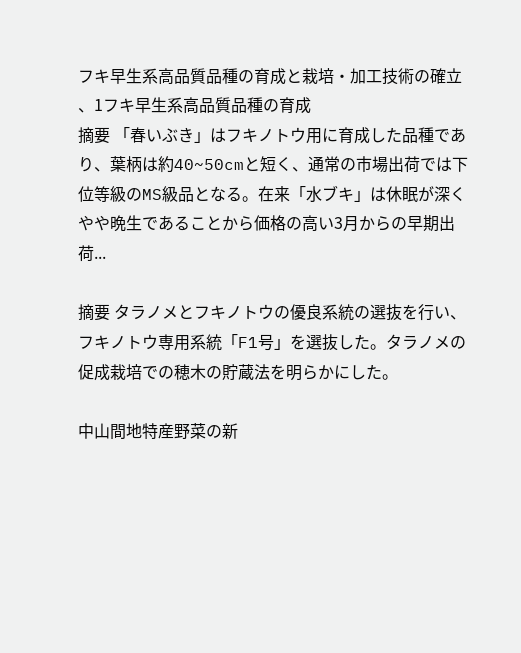フキ早生系高品質品種の育成と栽培・加工技術の確立 、1フキ早生系高品質品種の育成
摘要 「春いぶき」はフキノトウ用に育成した品種であり、葉柄は約40~50cmと短く、通常の市場出荷では下位等級のMS級品となる。在来「水ブキ」は休眠が深くやや晩生であることから価格の高い3月からの早期出荷...

摘要 タラノメとフキノトウの優良系統の選抜を行い、フキノトウ専用系統「F1号」を選抜した。タラノメの促成栽培での穂木の貯蔵法を明らかにした。

中山間地特産野菜の新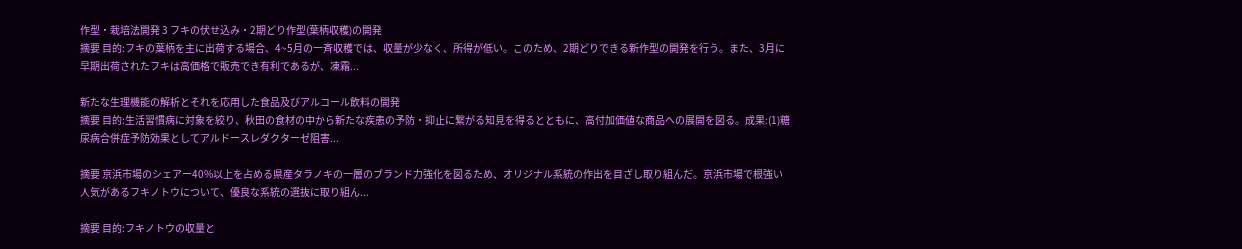作型・栽培法開発 3 フキの伏せ込み・2期どり作型(葉柄収穫)の開発
摘要 目的:フキの葉柄を主に出荷する場合、4~5月の一斉収穫では、収量が少なく、所得が低い。このため、2期どりできる新作型の開発を行う。また、3月に早期出荷されたフキは高価格で販売でき有利であるが、凍霜...

新たな生理機能の解析とそれを応用した食品及びアルコール飲料の開発
摘要 目的:生活習慣病に対象を絞り、秋田の食材の中から新たな疾患の予防・抑止に繋がる知見を得るとともに、高付加価値な商品への展開を図る。成果:(1)糖尿病合併症予防効果としてアルドースレダクターゼ阻害...

摘要 京浜市場のシェアー40%以上を占める県産タラノキの一層のブランド力強化を図るため、オリジナル系統の作出を目ざし取り組んだ。京浜市場で根強い人気があるフキノトウについて、優良な系統の選抜に取り組ん...

摘要 目的:フキノトウの収量と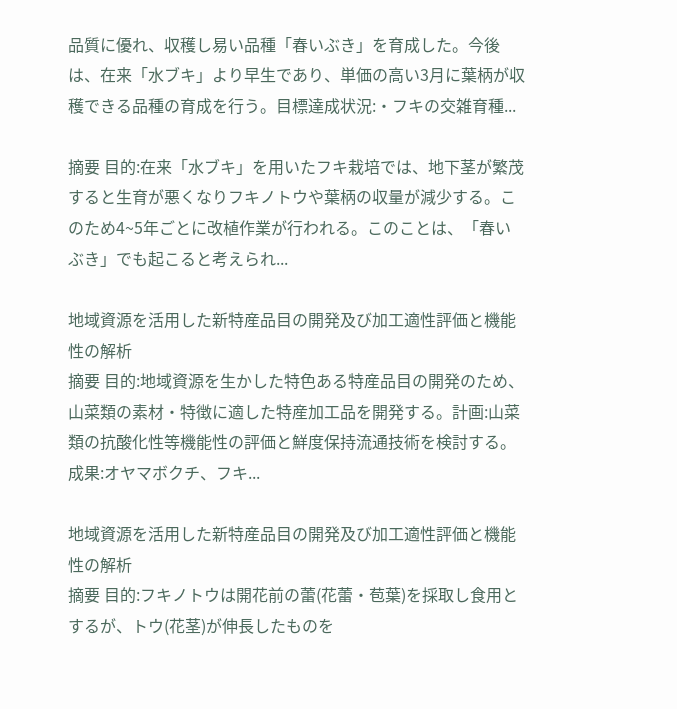品質に優れ、収穫し易い品種「春いぶき」を育成した。今後は、在来「水ブキ」より早生であり、単価の高い3月に葉柄が収穫できる品種の育成を行う。目標達成状況:・フキの交雑育種...

摘要 目的:在来「水ブキ」を用いたフキ栽培では、地下茎が繁茂すると生育が悪くなりフキノトウや葉柄の収量が減少する。このため4~5年ごとに改植作業が行われる。このことは、「春いぶき」でも起こると考えられ...

地域資源を活用した新特産品目の開発及び加工適性評価と機能性の解析
摘要 目的:地域資源を生かした特色ある特産品目の開発のため、山菜類の素材・特徴に適した特産加工品を開発する。計画:山菜類の抗酸化性等機能性の評価と鮮度保持流通技術を検討する。成果:オヤマボクチ、フキ...

地域資源を活用した新特産品目の開発及び加工適性評価と機能性の解析
摘要 目的:フキノトウは開花前の蕾(花蕾・苞葉)を採取し食用とするが、トウ(花茎)が伸長したものを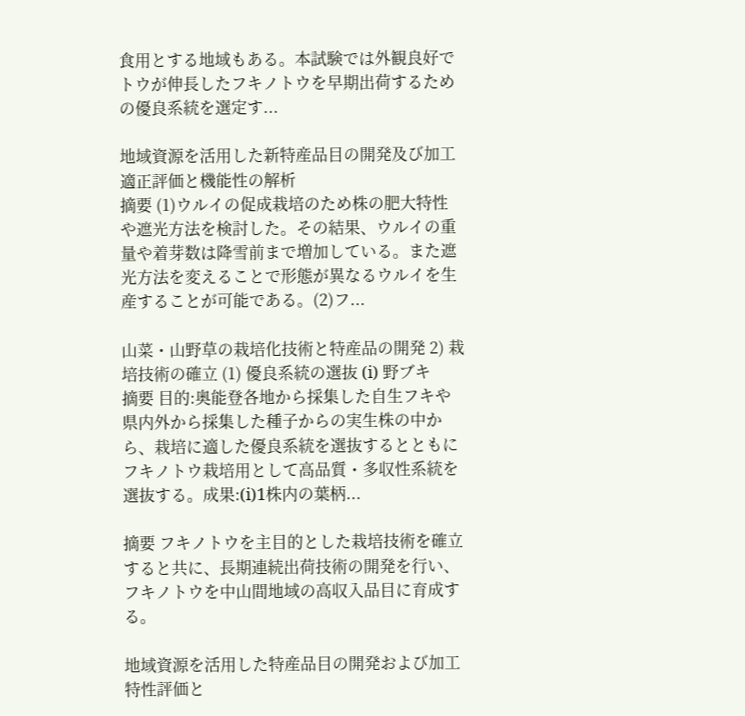食用とする地域もある。本試験では外観良好でトウが伸長したフキノトウを早期出荷するための優良系統を選定す...

地域資源を活用した新特産品目の開発及び加工適正評価と機能性の解析
摘要 (1)ウルイの促成栽培のため株の肥大特性や遮光方法を検討した。その結果、ウルイの重量や着芽数は降雪前まで増加している。また遮光方法を変えることで形態が異なるウルイを生産することが可能である。(2)フ...

山菜・山野草の栽培化技術と特産品の開発 2) 栽培技術の確立 (1) 優良系統の選抜 (i) 野ブキ
摘要 目的:奥能登各地から採集した自生フキや県内外から採集した種子からの実生株の中から、栽培に適した優良系統を選抜するとともにフキノトウ栽培用として高品質・多収性系統を選抜する。成果:(i)1株内の葉柄...

摘要 フキノトウを主目的とした栽培技術を確立すると共に、長期連続出荷技術の開発を行い、フキノトウを中山間地域の高収入品目に育成する。

地域資源を活用した特産品目の開発および加工特性評価と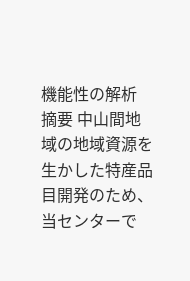機能性の解析
摘要 中山間地域の地域資源を生かした特産品目開発のため、当センターで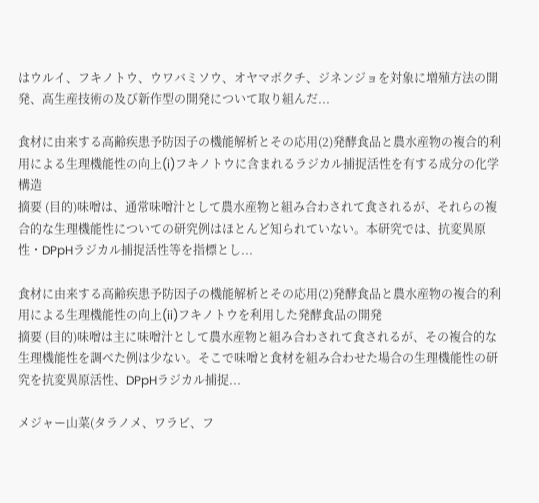はウルイ、フキノトウ、ウワバミソウ、オヤマボクチ、ジネンジョを対象に増殖方法の開発、高生産技術の及び新作型の開発について取り組んだ...

食材に由来する高齢疾患予防因子の機能解析とその応用(2)発酵食品と農水産物の複合的利用による生理機能性の向上(i)フキノトウに含まれるラジカル捕捉活性を有する成分の化学構造
摘要 (目的)味噌は、通常味噌汁として農水産物と組み合わされて食されるが、それらの複合的な生理機能性についての研究例はほとんど知られていない。本研究では、抗変異原性・DPpHラジカル捕捉活性等を指標とし...

食材に由来する高齢疾患予防因子の機能解析とその応用(2)発酵食品と農水産物の複合的利用による生理機能性の向上(ii)フキノトウを利用した発酵食品の開発
摘要 (目的)味噌は主に味噌汁として農水産物と組み合わされて食されるが、その複合的な生理機能性を調べた例は少ない。そこで味噌と食材を組み合わせた場合の生理機能性の研究を抗変異原活性、DPpHラジカル捕捉...

メジャー山菜(タラノメ、ワラビ、フ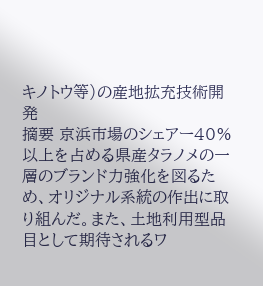キノトウ等)の産地拡充技術開発
摘要 京浜市場のシェアー40%以上を占める県産タラノメの一層のブランド力強化を図るため、オリジナル系統の作出に取り組んだ。また、土地利用型品目として期待されるワ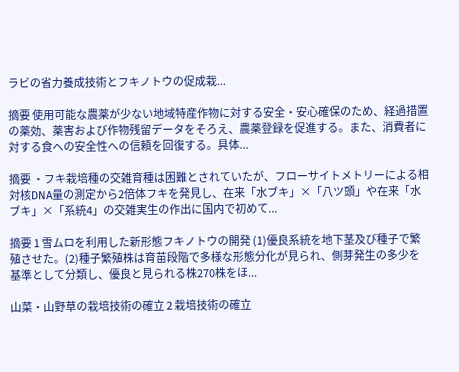ラビの省力養成技術とフキノトウの促成栽...

摘要 使用可能な農薬が少ない地域特産作物に対する安全・安心確保のため、経過措置の薬効、薬害および作物残留データをそろえ、農薬登録を促進する。また、消費者に対する食への安全性への信頼を回復する。具体...

摘要 ・フキ栽培種の交雑育種は困難とされていたが、フローサイトメトリーによる相対核DNA量の測定から2倍体フキを発見し、在来「水ブキ」×「八ツ頭」や在来「水ブキ」×「系統4」の交雑実生の作出に国内で初めて...

摘要 1 雪ムロを利用した新形態フキノトウの開発 (1)優良系統を地下茎及び種子で繁殖させた。(2)種子繁殖株は育苗段階で多様な形態分化が見られ、側芽発生の多少を基準として分類し、優良と見られる株270株をほ...

山菜・山野草の栽培技術の確立 2 栽培技術の確立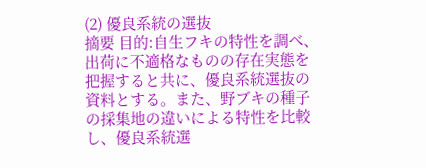(2) 優良系統の選抜
摘要 目的:自生フキの特性を調べ、出荷に不適格なものの存在実態を把握すると共に、優良系統選抜の資料とする。また、野ブキの種子の採集地の違いによる特性を比較し、優良系統選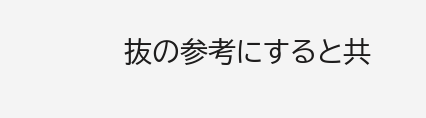抜の参考にすると共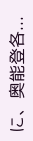に、奥能登各...